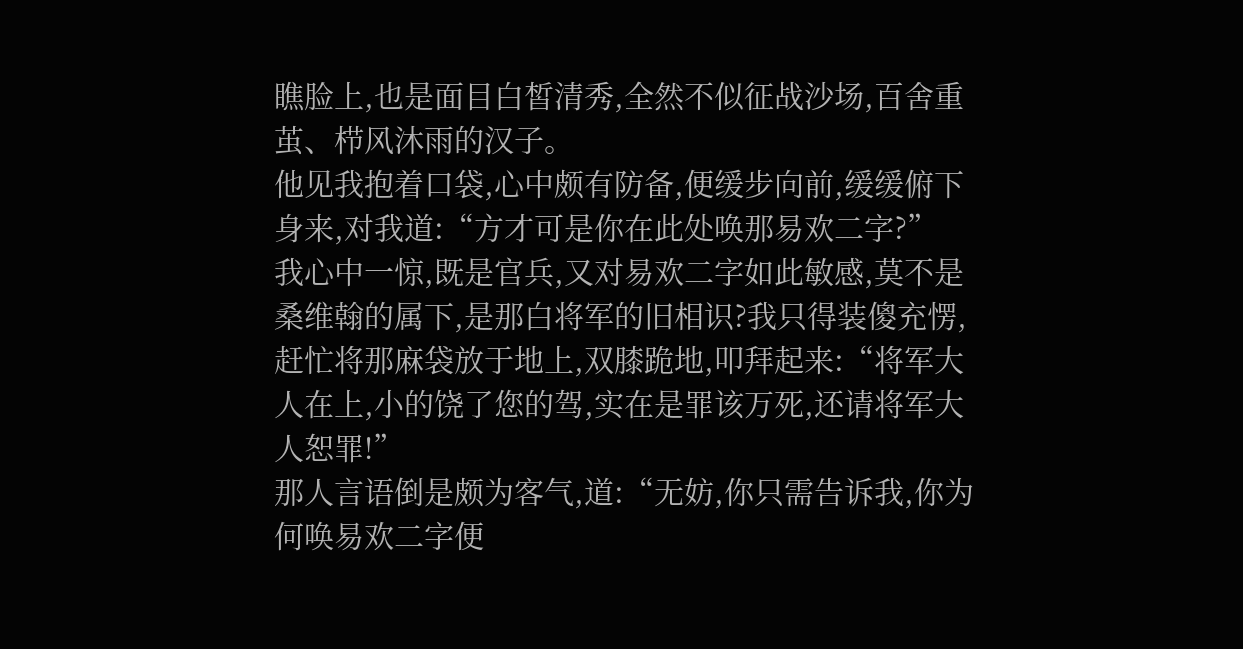瞧脸上,也是面目白皙清秀,全然不似征战沙场,百舍重茧、栉风沐雨的汉子。
他见我抱着口袋,心中颇有防备,便缓步向前,缓缓俯下身来,对我道:“方才可是你在此处唤那易欢二字?”
我心中一惊,既是官兵,又对易欢二字如此敏感,莫不是桑维翰的属下,是那白将军的旧相识?我只得装傻充愣,赶忙将那麻袋放于地上,双膝跪地,叩拜起来:“将军大人在上,小的饶了您的驾,实在是罪该万死,还请将军大人恕罪!”
那人言语倒是颇为客气,道:“无妨,你只需告诉我,你为何唤易欢二字便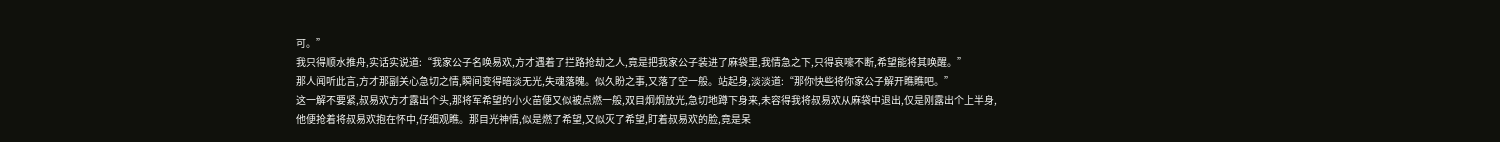可。”
我只得顺水推舟,实话实说道:“我家公子名唤易欢,方才遇着了拦路抢劫之人,竟是把我家公子装进了麻袋里,我情急之下,只得哀嚎不断,希望能将其唤醒。”
那人闻听此言,方才那副关心急切之情,瞬间变得暗淡无光,失魂落魄。似久盼之事,又落了空一般。站起身,淡淡道:“那你快些将你家公子解开瞧瞧吧。”
这一解不要紧,叔易欢方才露出个头,那将军希望的小火苗便又似被点燃一般,双目炯炯放光,急切地蹲下身来,未容得我将叔易欢从麻袋中退出,仅是刚露出个上半身,他便抢着将叔易欢抱在怀中,仔细观瞧。那目光神情,似是燃了希望,又似灭了希望,盯着叔易欢的脸,竟是呆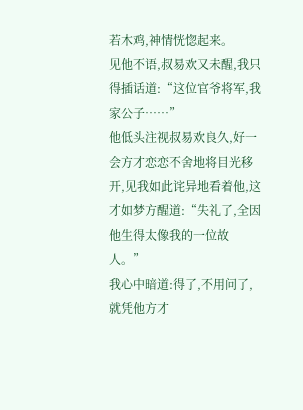若木鸡,神情恍惚起来。
见他不语,叔易欢又未醒,我只得插话道:“这位官爷将军,我家公子……”
他低头注视叔易欢良久,好一会方才恋恋不舍地将目光移开,见我如此诧异地看着他,这才如梦方醒道:“失礼了,全因他生得太像我的一位故人。”
我心中暗道:得了,不用问了,就凭他方才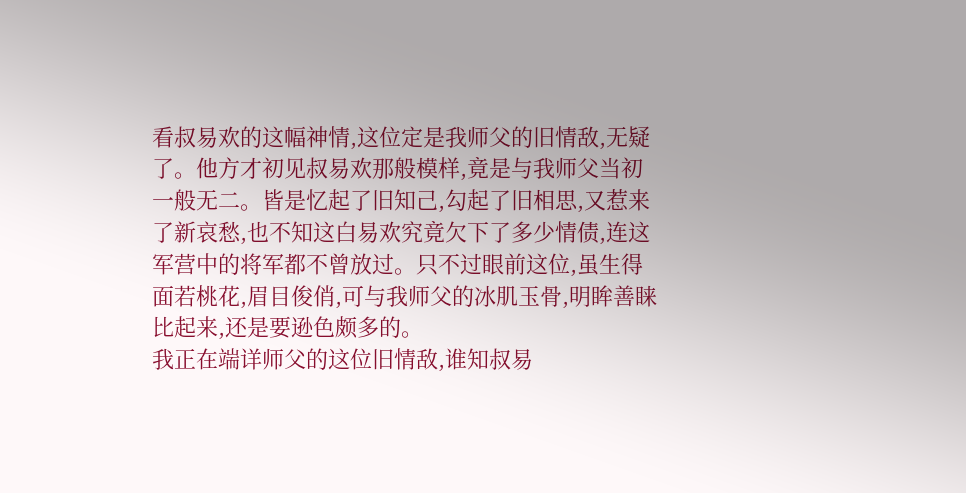看叔易欢的这幅神情,这位定是我师父的旧情敌,无疑了。他方才初见叔易欢那般模样,竟是与我师父当初一般无二。皆是忆起了旧知己,勾起了旧相思,又惹来了新哀愁,也不知这白易欢究竟欠下了多少情债,连这军营中的将军都不曾放过。只不过眼前这位,虽生得面若桃花,眉目俊俏,可与我师父的冰肌玉骨,明眸善睐比起来,还是要逊色颇多的。
我正在端详师父的这位旧情敌,谁知叔易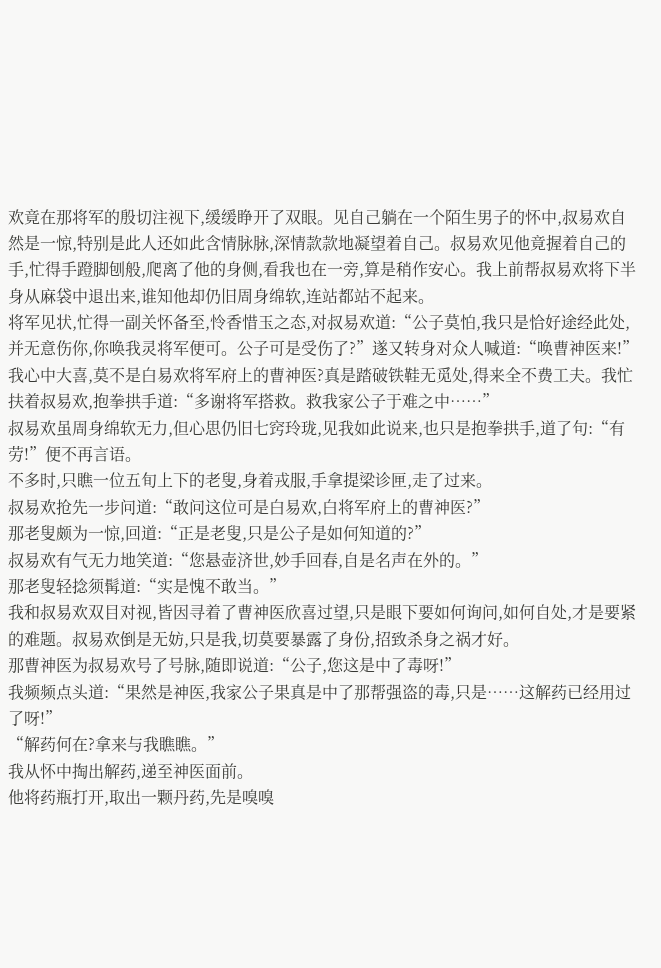欢竟在那将军的殷切注视下,缓缓睁开了双眼。见自己躺在一个陌生男子的怀中,叔易欢自然是一惊,特别是此人还如此含情脉脉,深情款款地凝望着自己。叔易欢见他竟握着自己的手,忙得手蹬脚刨般,爬离了他的身侧,看我也在一旁,算是稍作安心。我上前帮叔易欢将下半身从麻袋中退出来,谁知他却仍旧周身绵软,连站都站不起来。
将军见状,忙得一副关怀备至,怜香惜玉之态,对叔易欢道:“公子莫怕,我只是恰好途经此处,并无意伤你,你唤我灵将军便可。公子可是受伤了?”遂又转身对众人喊道:“唤曹神医来!”
我心中大喜,莫不是白易欢将军府上的曹神医?真是踏破铁鞋无觅处,得来全不费工夫。我忙扶着叔易欢,抱拳拱手道:“多谢将军搭救。救我家公子于难之中……”
叔易欢虽周身绵软无力,但心思仍旧七窍玲珑,见我如此说来,也只是抱拳拱手,道了句:“有劳!”便不再言语。
不多时,只瞧一位五旬上下的老叟,身着戎服,手拿提梁诊匣,走了过来。
叔易欢抢先一步问道:“敢问这位可是白易欢,白将军府上的曹神医?”
那老叟颇为一惊,回道:“正是老叟,只是公子是如何知道的?”
叔易欢有气无力地笑道:“您悬壶济世,妙手回春,自是名声在外的。”
那老叟轻捻须髯道:“实是愧不敢当。”
我和叔易欢双目对视,皆因寻着了曹神医欣喜过望,只是眼下要如何询问,如何自处,才是要紧的难题。叔易欢倒是无妨,只是我,切莫要暴露了身份,招致杀身之祸才好。
那曹神医为叔易欢号了号脉,随即说道:“公子,您这是中了毒呀!”
我频频点头道:“果然是神医,我家公子果真是中了那帮强盗的毒,只是……这解药已经用过了呀!”
“解药何在?拿来与我瞧瞧。”
我从怀中掏出解药,递至神医面前。
他将药瓶打开,取出一颗丹药,先是嗅嗅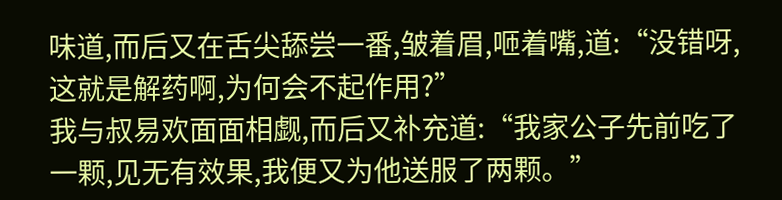味道,而后又在舌尖舔尝一番,皱着眉,咂着嘴,道:“没错呀,这就是解药啊,为何会不起作用?”
我与叔易欢面面相觑,而后又补充道:“我家公子先前吃了一颗,见无有效果,我便又为他送服了两颗。”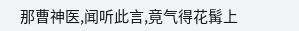那曹神医,闻听此言,竟气得花髯上